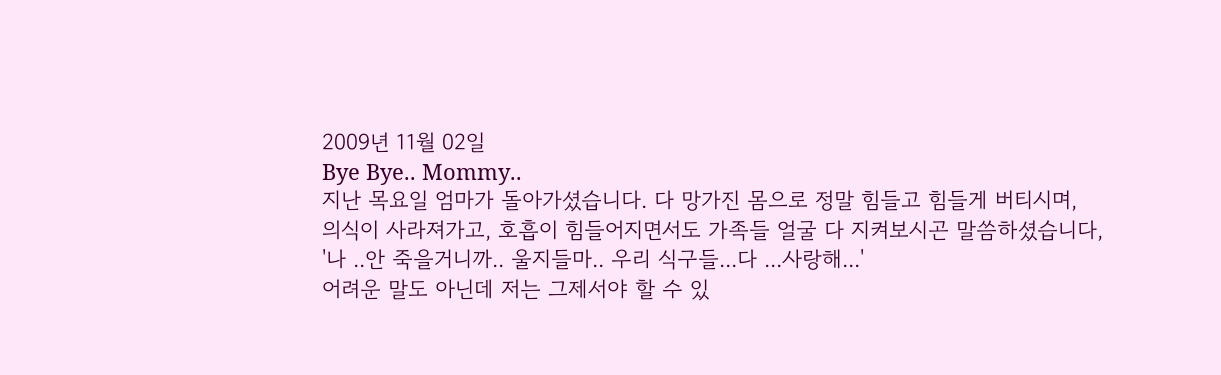2009년 11월 02일
Bye Bye.. Mommy..
지난 목요일 엄마가 돌아가셨습니다. 다 망가진 몸으로 정말 힘들고 힘들게 버티시며,
의식이 사라져가고, 호흡이 힘들어지면서도 가족들 얼굴 다 지켜보시곤 말씀하셨습니다,
'나 ..안 죽을거니까.. 울지들마.. 우리 식구들...다 ...사랑해...'
어려운 말도 아닌데 저는 그제서야 할 수 있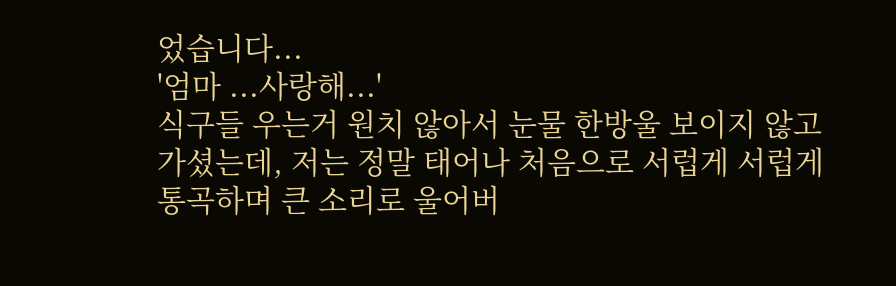었습니다...
'엄마 ...사랑해...'
식구들 우는거 원치 않아서 눈물 한방울 보이지 않고 가셨는데, 저는 정말 태어나 처음으로 서럽게 서럽게
통곡하며 큰 소리로 울어버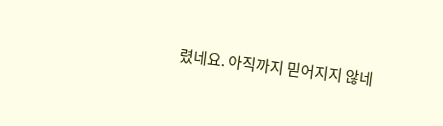렸네요. 아직까지 믿어지지 않네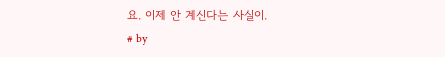요. 이제 안 계신다는 사실이.
# by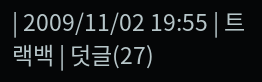| 2009/11/02 19:55 | 트랙백 | 덧글(27)